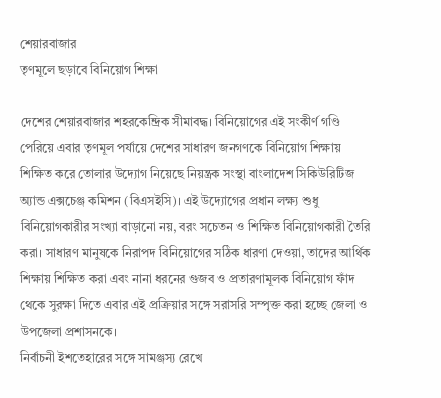শেয়ারবাজার
তৃণমূলে ছড়াবে বিনিয়োগ শিক্ষা

দেশের শেয়ারবাজার শহরকেন্দ্রিক সীমাবদ্ধ। বিনিয়োগের এই সংকীর্ণ গণ্ডি পেরিয়ে এবার তৃণমূল পর্যায়ে দেশের সাধারণ জনগণকে বিনিয়োগ শিক্ষায় শিক্ষিত করে তোলার উদ্যোগ নিয়েছে নিয়ন্ত্রক সংস্থা বাংলাদেশ সিকিউরিটিজ অ্যান্ড এক্সচেঞ্জ কমিশন (বিএসইসি)। এই উদ্যোগের প্রধান লক্ষ্য শুধু বিনিয়োগকারীর সংখ্যা বাড়ানো নয়, বরং সচেতন ও শিক্ষিত বিনিয়োগকারী তৈরি করা। সাধারণ মানুষকে নিরাপদ বিনিয়োগের সঠিক ধারণা দেওয়া, তাদের আর্থিক শিক্ষায় শিক্ষিত করা এবং নানা ধরনের গুজব ও প্রতারণামূলক বিনিয়োগ ফাঁদ থেকে সুরক্ষা দিতে এবার এই প্রক্রিয়ার সঙ্গে সরাসরি সম্পৃক্ত করা হচ্ছে জেলা ও উপজেলা প্রশাসনকে।
নির্বাচনী ইশতেহারের সঙ্গে সামঞ্জস্য রেখে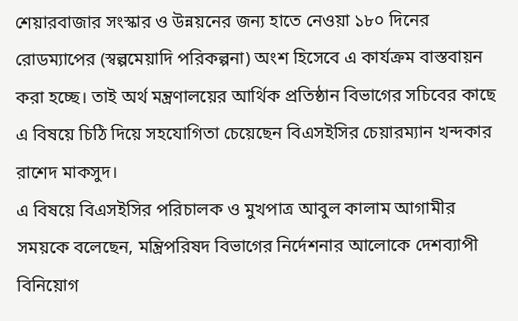শেয়ারবাজার সংস্কার ও উন্নয়নের জন্য হাতে নেওয়া ১৮০ দিনের রোডম্যাপের (স্বল্পমেয়াদি পরিকল্পনা) অংশ হিসেবে এ কার্যক্রম বাস্তবায়ন করা হচ্ছে। তাই অর্থ মন্ত্রণালয়ের আর্থিক প্রতিষ্ঠান বিভাগের সচিবের কাছে এ বিষয়ে চিঠি দিয়ে সহযোগিতা চেয়েছেন বিএসইসির চেয়ারম্যান খন্দকার রাশেদ মাকসুদ।
এ বিষয়ে বিএসইসির পরিচালক ও মুখপাত্র আবুল কালাম আগামীর সময়কে বলেছেন, মন্ত্রিপরিষদ বিভাগের নির্দেশনার আলোকে দেশব্যাপী বিনিয়োগ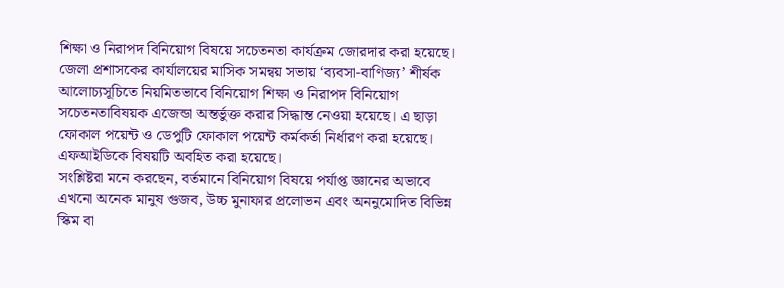শিক্ষা ও নিরাপদ বিনিয়োগ বিষয়ে সচেতনতা কার্যক্রম জোরদার করা হয়েছে। জেলা প্রশাসকের কার্যালয়ের মাসিক সমন্বয় সভায় ‘ব্যবসা-বাণিজ্য’ শীর্ষক আলোচ্যসূচিতে নিয়মিতভাবে বিনিয়োগ শিক্ষা ও নিরাপদ বিনিয়োগ সচেতনতাবিষয়ক এজেন্ডা অন্তর্ভুক্ত করার সিদ্ধান্ত নেওয়া হয়েছে। এ ছাড়া ফোকাল পয়েন্ট ও ডেপুটি ফোকাল পয়েন্ট কর্মকর্তা নির্ধারণ করা হয়েছে। এফআইডিকে বিষয়টি অবহিত করা হয়েছে।
সংশ্লিষ্টরা মনে করছেন, বর্তমানে বিনিয়োগ বিষয়ে পর্যাপ্ত জ্ঞানের অভাবে এখনো অনেক মানুষ গুজব, উচ্চ মুনাফার প্রলোভন এবং অননুমোদিত বিভিন্ন স্কিম বা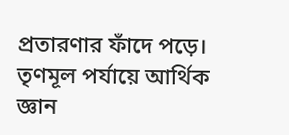প্রতারণার ফাঁদে পড়ে। তৃণমূল পর্যায়ে আর্থিক জ্ঞান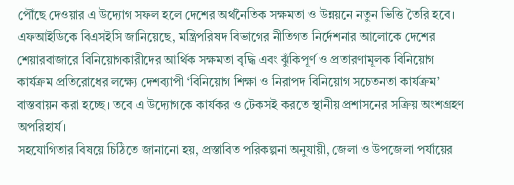পৌঁছে দেওয়ার এ উদ্যোগ সফল হলে দেশের অর্থনৈতিক সক্ষমতা ও উন্নয়নে নতুন ভিত্তি তৈরি হবে।
এফআইডিকে বিএসইসি জানিয়েছে, মন্ত্রিপরিষদ বিভাগের নীতিগত নির্দেশনার আলোকে দেশের শেয়ারবাজারে বিনিয়োগকারীদের আর্থিক সক্ষমতা বৃদ্ধি এবং ঝুঁকিপূর্ণ ও প্রতারণামূলক বিনিয়োগ কার্যক্রম প্রতিরোধের লক্ষ্যে দেশব্যাপী ‘বিনিয়োগ শিক্ষা ও নিরাপদ বিনিয়োগ সচেতনতা কার্যক্রম’ বাস্তবায়ন করা হচ্ছে। তবে এ উদ্যোগকে কার্যকর ও টেকসই করতে স্থানীয় প্রশাসনের সক্রিয় অংশগ্রহণ অপরিহার্য।
সহযোগিতার বিষয়ে চিঠিতে জানানো হয়, প্রস্তাবিত পরিকল্পনা অনুযায়ী, জেলা ও উপজেলা পর্যায়ের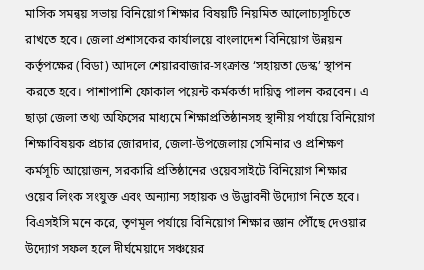মাসিক সমন্বয় সভায় বিনিয়োগ শিক্ষার বিষয়টি নিয়মিত আলোচ্যসূচিতে রাখতে হবে। জেলা প্রশাসকের কার্যালয়ে বাংলাদেশ বিনিয়োগ উন্নয়ন কর্তৃপক্ষের (বিডা) আদলে শেয়ারবাজার-সংক্রান্ত ‘সহায়তা ডেস্ক’ স্থাপন করতে হবে। পাশাপাশি ফোকাল পয়েন্ট কর্মকর্তা দায়িত্ব পালন করবেন। এ ছাড়া জেলা তথ্য অফিসের মাধ্যমে শিক্ষাপ্রতিষ্ঠানসহ স্থানীয় পর্যায়ে বিনিয়োগ শিক্ষাবিষয়ক প্রচার জোরদার, জেলা-উপজেলায় সেমিনার ও প্রশিক্ষণ কর্মসূচি আয়োজন, সরকারি প্রতিষ্ঠানের ওয়েবসাইটে বিনিয়োগ শিক্ষার ওয়েব লিংক সংযুক্ত এবং অন্যান্য সহায়ক ও উদ্ভাবনী উদ্যোগ নিতে হবে।
বিএসইসি মনে করে, তৃণমূল পর্যায়ে বিনিয়োগ শিক্ষার জ্ঞান পৌঁছে দেওয়ার উদ্যোগ সফল হলে দীর্ঘমেয়াদে সঞ্চয়ের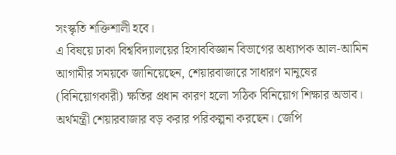সংস্কৃতি শক্তিশালী হবে।
এ বিষয়ে ঢাকা বিশ্ববিদ্যালয়ের হিসাববিজ্ঞান বিভাগের অধ্যাপক আল-আমিন আগামীর সময়কে জানিয়েছেন, শেয়ারবাজারে সাধারণ মানুষের (বিনিয়োগকারী) ক্ষতির প্রধান কারণ হলো সঠিক বিনিয়োগ শিক্ষার অভাব। অর্থমন্ত্রী শেয়ারবাজার বড় করার পরিকল্পনা করছেন। জেপি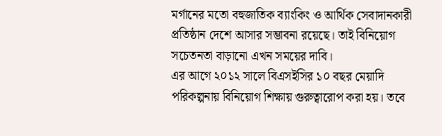মর্গানের মতো বহুজাতিক ব্যাংকিং ও আর্থিক সেবাদানকারী প্রতিষ্ঠান দেশে আসার সম্ভাবনা রয়েছে। তাই বিনিয়োগ সচেতনতা বাড়ানো এখন সময়ের দাবি।
এর আগে ২০১২ সালে বিএসইসির ১০ বছর মেয়াদি পরিকল্পনায় বিনিয়োগ শিক্ষায় গুরুত্বারোপ করা হয়। তবে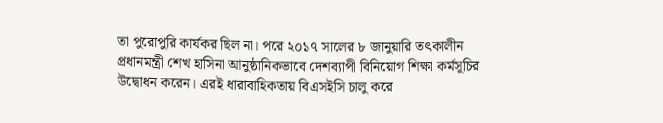তা পুরোপুরি কার্যকর ছিল না। পরে ২০১৭ সালের ৮ জানুয়ারি তৎকালীন প্রধানমন্ত্রী শেখ হাসিনা আনুষ্ঠানিকভাবে দেশব্যাপী বিনিয়োগ শিক্ষা কর্মসূচির উদ্বোধন করেন। এরই ধারাবাহিকতায় বিএসইসি চালু করে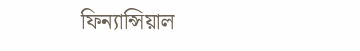ফিন্যান্সিয়াল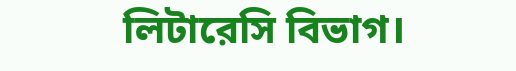লিটারেসি বিভাগ।